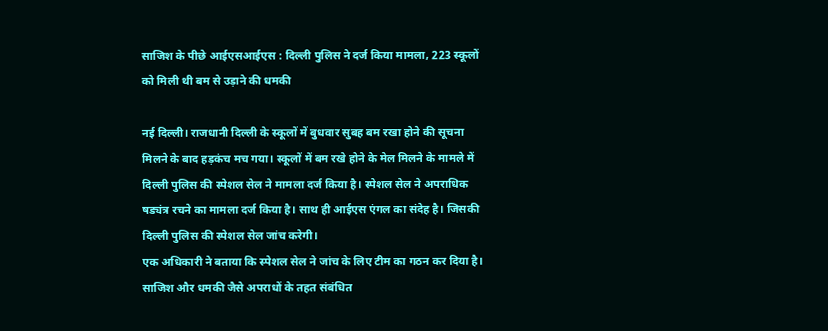साजिश के पीछे आईएसआईएस : दिल्ली पुलिस ने दर्ज किया मामला, 223 स्कूलों को मिली थी बम से उड़ाने की धमकी

नई दिल्ली। राजधानी दिल्ली के स्कूलों में बुधवार सुबह बम रखा होने की सूचना मिलने के बाद हड़कंच मच गया। स्कूलों में बम रखे होने के मेल मिलने के मामले में दिल्ली पुलिस की स्पेशल सेल ने मामला दर्ज किया है। स्पेशल सेल ने अपराधिक षड्यंत्र रचने का मामला दर्ज किया है। साथ ही आईएस एंगल का संदेह है। जिसकी दिल्ली पुलिस की स्पेशल सेल जांच करेगी।
एक अधिकारी ने बताया कि स्पेशल सेल ने जांच के लिए टीम का गठन कर दिया है। साजिश और धमकी जैसे अपराधों के तहत संबंधित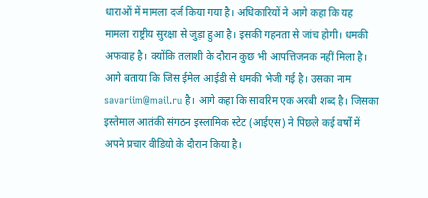धाराओं में मामला दर्ज किया गया है। अधिकारियों ने आगे कहा कि यह मामला राष्ट्रीय सुरक्षा से जुड़ा हुआ है। इसकी गहनता से जांच होगी। धमकी अफवाह है। क्योंकि तलाशी के दौरान कुछ भी आपत्तिजनक नहीं मिला है।
आगे बताया कि जिस ईमेल आईडी से धमकी भेजी गई है। उसका नाम savariim@mail.ru है। आगे कहा कि सावरिम एक अरबी शब्द है। जिसका इस्तेमाल आतंकी संगठन इस्लामिक स्टेट (आईएस) ने पिछले कई वर्षों में अपने प्रचार वीडियो के दौरान किया है।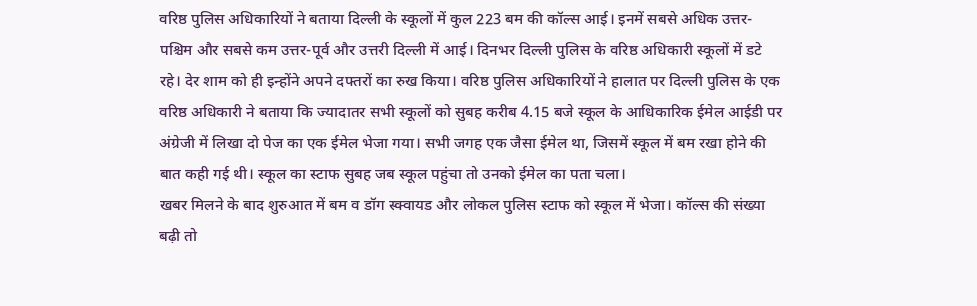वरिष्ठ पुलिस अधिकारियों ने बताया दिल्ली के स्कूलों में कुल 223 बम की कॉल्स आई। इनमें सबसे अधिक उत्तर-पश्चिम और सबसे कम उत्तर-पूर्व और उत्तरी दिल्ली में आई। दिनभर दिल्ली पुलिस के वरिष्ठ अधिकारी स्कूलों में डटे रहे। देर शाम को ही इन्होंने अपने दफ्तरों का रुख किया। वरिष्ठ पुलिस अधिकारियों ने हालात पर दिल्ली पुलिस के एक वरिष्ठ अधिकारी ने बताया कि ज्यादातर सभी स्कूलों को सुबह करीब 4.15 बजे स्कूल के आधिकारिक ईमेल आईडी पर अंग्रेजी में लिखा दो पेज का एक ईमेल भेजा गया। सभी जगह एक जैसा ईमेल था, जिसमें स्कूल में बम रखा होने की बात कही गई थी। स्कूल का स्टाफ सुबह जब स्कूल पहुंचा तो उनको ईमेल का पता चला।
खबर मिलने के बाद शुरुआत में बम व डॉग स्क्वायड और लोकल पुलिस स्टाफ को स्कूल में भेजा। कॉल्स की संख्या बढ़ी तो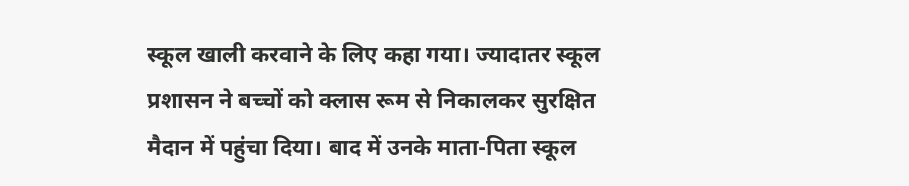स्कूल खाली करवाने के लिए कहा गया। ज्यादातर स्कूल प्रशासन ने बच्चों को क्लास रूम से निकालकर सुरक्षित मैदान में पहुंचा दिया। बाद में उनके माता-पिता स्कूल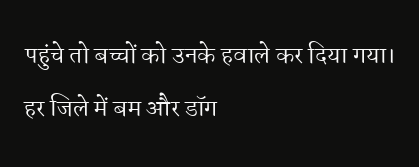पहुंचे तो बच्चों को उनके हवाले कर दिया गया। हर जिले में बम और डॉग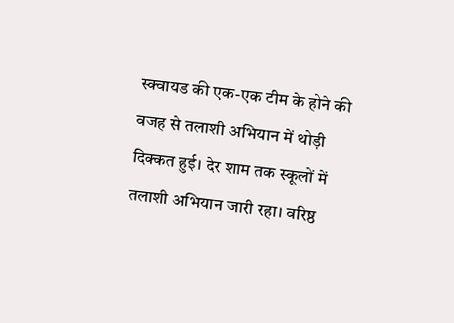स्क्वायड की एक-एक टीम के होने की वजह से तलाशी अभियान में थोड़ी दिक्कत हुई। देर शाम तक स्कूलों में तलाशी अभियान जारी रहा। वरिष्ठ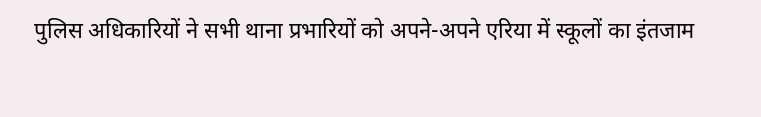पुलिस अधिकारियों ने सभी थाना प्रभारियों को अपने-अपने एरिया में स्कूलों का इंतजाम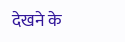देखने के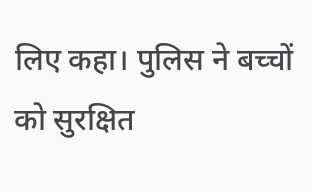लिए कहा। पुलिस ने बच्चों को सुरक्षित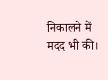निकालने में मदद भी की।